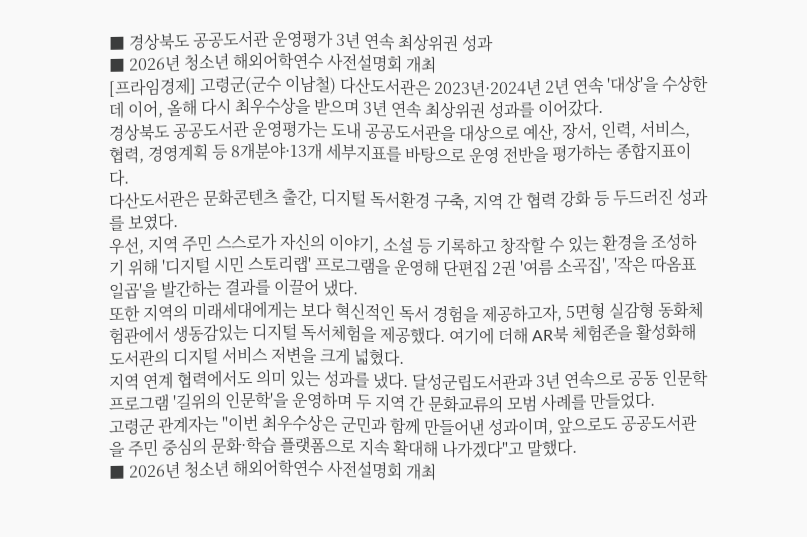■ 경상북도 공공도서관 운영평가 3년 연속 최상위권 성과
■ 2026년 청소년 해외어학연수 사전설명회 개최
[프라임경제] 고령군(군수 이남철) 다산도서관은 2023년·2024년 2년 연속 '대상'을 수상한데 이어, 올해 다시 최우수상을 받으며 3년 연속 최상위권 성과를 이어갔다.
경상북도 공공도서관 운영평가는 도내 공공도서관을 대상으로 예산, 장서, 인력, 서비스, 협력, 경영계획 등 8개분야·13개 세부지표를 바탕으로 운영 전반을 평가하는 종합지표이다.
다산도서관은 문화콘텐츠 출간, 디지털 독서환경 구축, 지역 간 협력 강화 등 두드러진 성과를 보였다.
우선, 지역 주민 스스로가 자신의 이야기, 소설 등 기록하고 창작할 수 있는 환경을 조성하기 위해 '디지털 시민 스토리랩' 프로그램을 운영해 단편집 2권 '여름 소곡집', '작은 따옴표 일곱'을 발간하는 결과를 이끌어 냈다.
또한 지역의 미래세대에게는 보다 혁신적인 독서 경험을 제공하고자, 5면형 실감형 동화체험관에서 생동감있는 디지털 독서체험을 제공했다. 여기에 더해 AR북 체험존을 활성화해 도서관의 디지털 서비스 저변을 크게 넓혔다.
지역 연계 협력에서도 의미 있는 성과를 냈다. 달성군립도서관과 3년 연속으로 공동 인문학 프로그램 '길위의 인문학'을 운영하며 두 지역 간 문화교류의 모범 사례를 만들었다.
고령군 관계자는 "이번 최우수상은 군민과 함께 만들어낸 성과이며, 앞으로도 공공도서관을 주민 중심의 문화·학습 플랫폼으로 지속 확대해 나가겠다"고 말했다.
■ 2026년 청소년 해외어학연수 사전설명회 개최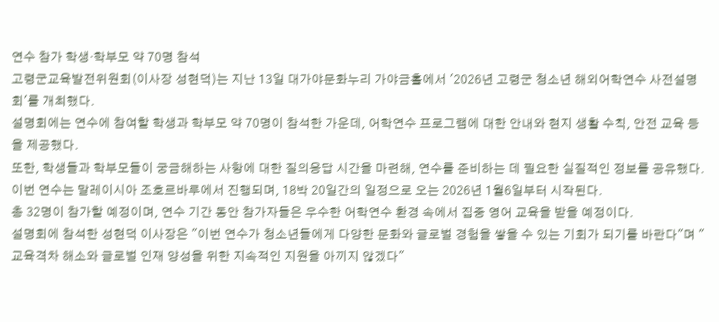연수 참가 학생·학부모 약 70명 참석
고령군교육발전위원회(이사장 성현덕)는 지난 13일 대가야문화누리 가야금홀에서 '2026년 고령군 청소년 해외어학연수 사전설명회'를 개최했다.
설명회에는 연수에 참여할 학생과 학부모 약 70명이 참석한 가운데, 어학연수 프로그램에 대한 안내와 현지 생활 수칙, 안전 교육 등을 제공했다.
또한, 학생들과 학부모들이 궁금해하는 사항에 대한 질의응답 시간을 마련해, 연수를 준비하는 데 필요한 실질적인 정보를 공유했다.
이번 연수는 말레이시아 조호르바루에서 진행되며, 18박 20일간의 일정으로 오는 2026년 1월6일부터 시작된다.
총 32명이 참가할 예정이며, 연수 기간 동안 참가자들은 우수한 어학연수 환경 속에서 집중 영어 교육을 받을 예정이다.
설명회에 참석한 성현덕 이사장은 "이번 연수가 청소년들에게 다양한 문화와 글로벌 경험을 쌓을 수 있는 기회가 되기를 바란다"며 "교육격차 해소와 글로벌 인재 양성을 위한 지속적인 지원을 아끼지 않겠다"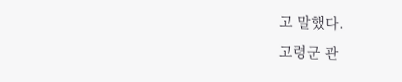고 말했다.
고령군 관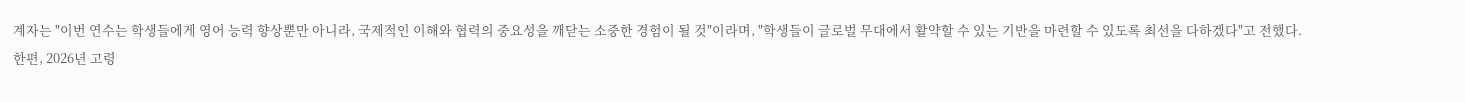계자는 "이번 연수는 학생들에게 영어 능력 향상뿐만 아니라, 국제적인 이해와 협력의 중요성을 깨닫는 소중한 경험이 될 것"이라며, "학생들이 글로벌 무대에서 활약할 수 있는 기반을 마련할 수 있도록 최선을 다하겠다"고 전했다.
한편, 2026년 고령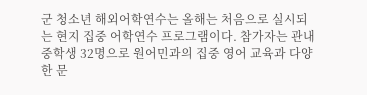군 청소년 해외어학연수는 올해는 처음으로 실시되는 현지 집중 어학연수 프로그램이다. 참가자는 관내 중학생 32명으로 원어민과의 집중 영어 교육과 다양한 문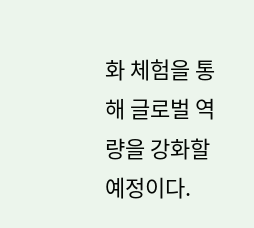화 체험을 통해 글로벌 역량을 강화할 예정이다.